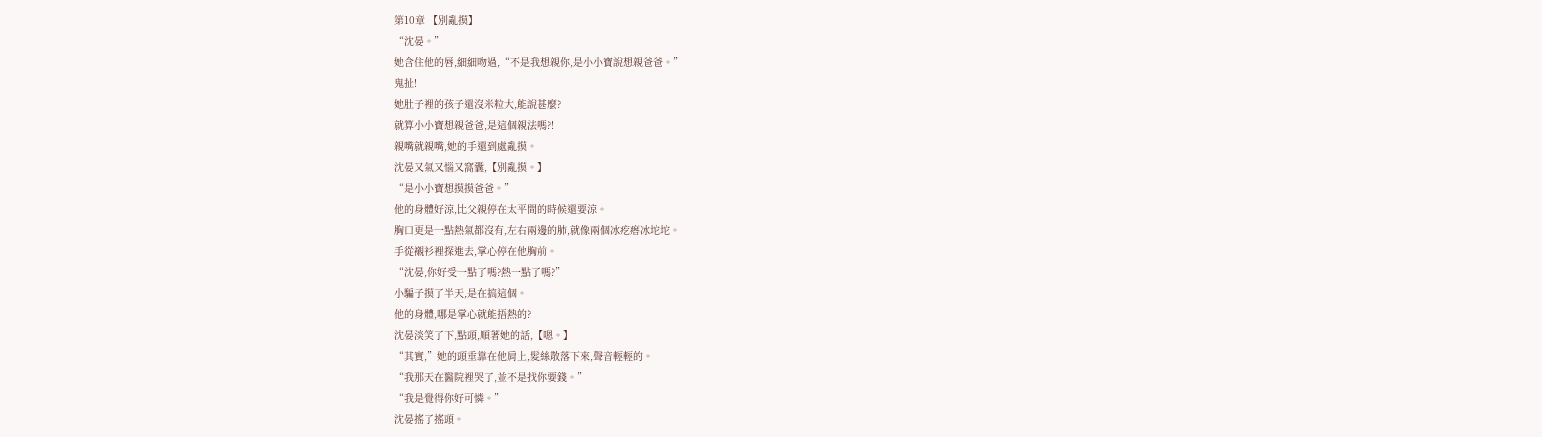第10章 【別亂摸】
“沈晏。”
她含住他的唇,細細吻過,“不是我想親你,是小小寶說想親爸爸。”
鬼扯!
她肚子裡的孩子還沒米粒大,能說甚麼?
就算小小寶想親爸爸,是這個親法嗎?!
親嘴就親嘴,她的手還到處亂摸。
沈晏又氣又惱又窩囊,【別亂摸。】
“是小小寶想摸摸爸爸。”
他的身體好涼,比父親停在太平間的時候還要涼。
胸口更是一點熱氣都沒有,左右兩邊的肺,就像兩個冰疙瘩冰坨坨。
手從襯衫裡探進去,掌心停在他胸前。
“沈晏,你好受一點了嗎?熱一點了嗎?”
小騙子摸了半天,是在搞這個。
他的身體,哪是掌心就能捂熱的?
沈晏淡笑了下,點頭,順著她的話,【嗯。】
“其實,”她的頭垂靠在他肩上,髮絲散落下來,聲音輕輕的。
“我那天在醫院裡哭了,並不是找你要錢。”
“我是覺得你好可憐。”
沈晏搖了搖頭。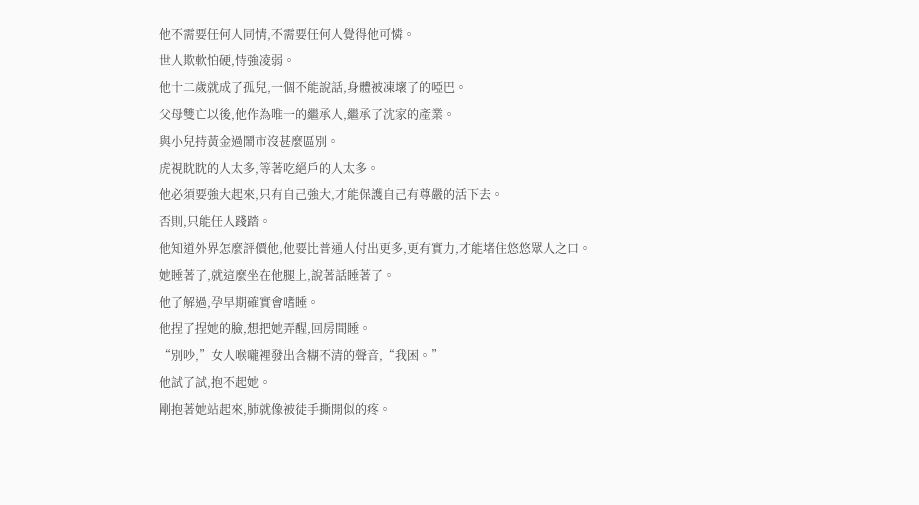他不需要任何人同情,不需要任何人覺得他可憐。
世人欺軟怕硬,恃強凌弱。
他十二歲就成了孤兒,一個不能說話,身體被凍壞了的啞巴。
父母雙亡以後,他作為唯一的繼承人,繼承了沈家的產業。
與小兒持黃金過鬧市沒甚麼區別。
虎視眈眈的人太多,等著吃絕戶的人太多。
他必須要強大起來,只有自己強大,才能保護自己有尊嚴的活下去。
否則,只能任人踐踏。
他知道外界怎麼評價他,他要比普通人付出更多,更有實力,才能堵住悠悠眾人之口。
她睡著了,就這麼坐在他腿上,說著話睡著了。
他了解過,孕早期確實會嗜睡。
他捏了捏她的臉,想把她弄醒,回房間睡。
“別吵,”女人喉嚨裡發出含糊不清的聲音,“我困。”
他試了試,抱不起她。
剛抱著她站起來,肺就像被徒手撕開似的疼。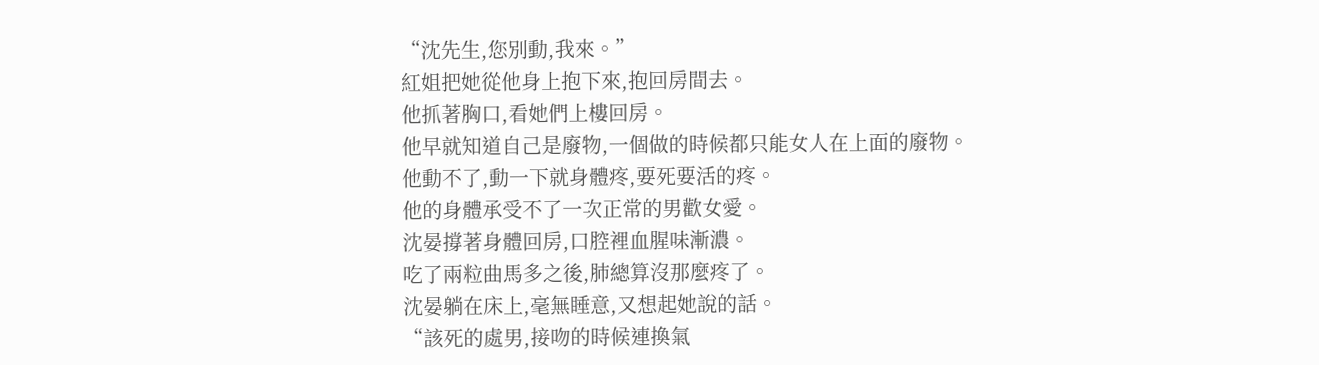“沈先生,您別動,我來。”
紅姐把她從他身上抱下來,抱回房間去。
他抓著胸口,看她們上樓回房。
他早就知道自己是廢物,一個做的時候都只能女人在上面的廢物。
他動不了,動一下就身體疼,要死要活的疼。
他的身體承受不了一次正常的男歡女愛。
沈晏撐著身體回房,口腔裡血腥味漸濃。
吃了兩粒曲馬多之後,肺總算沒那麼疼了。
沈晏躺在床上,毫無睡意,又想起她說的話。
“該死的處男,接吻的時候連換氣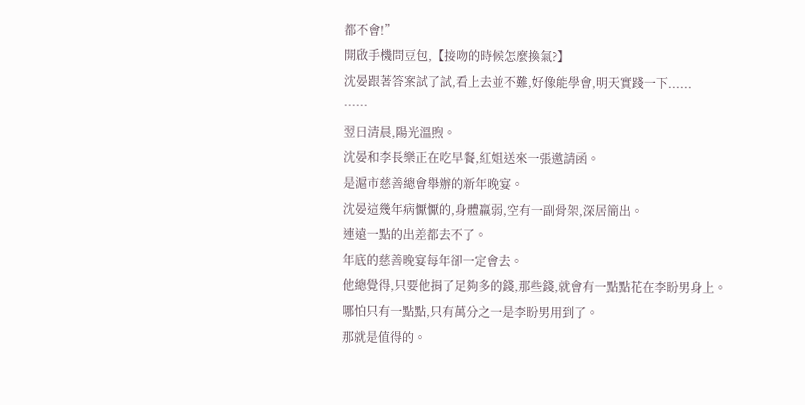都不會!”
開啟手機問豆包,【接吻的時候怎麼換氣?】
沈晏跟著答案試了試,看上去並不難,好像能學會,明天實踐一下......
……
翌日清晨,陽光溫煦。
沈晏和李長樂正在吃早餐,紅姐送來一張邀請函。
是滬市慈善總會舉辦的新年晚宴。
沈晏這幾年病懨懨的,身體羸弱,空有一副骨架,深居簡出。
連遠一點的出差都去不了。
年底的慈善晚宴每年卻一定會去。
他總覺得,只要他捐了足夠多的錢,那些錢,就會有一點點花在李盼男身上。
哪怕只有一點點,只有萬分之一是李盼男用到了。
那就是值得的。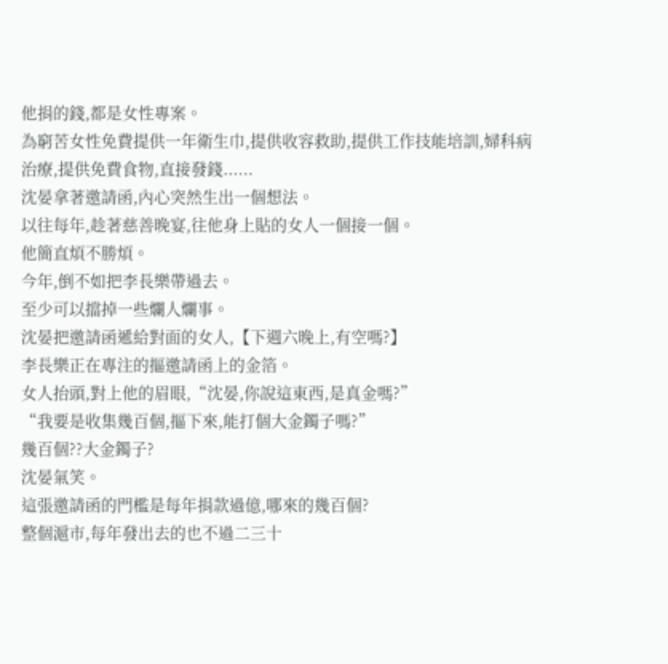他捐的錢,都是女性專案。
為窮苦女性免費提供一年衛生巾,提供收容救助,提供工作技能培訓,婦科病治療,提供免費食物,直接發錢......
沈晏拿著邀請函,內心突然生出一個想法。
以往每年,趁著慈善晚宴,往他身上貼的女人一個接一個。
他簡直煩不勝煩。
今年,倒不如把李長樂帶過去。
至少可以擋掉一些爛人爛事。
沈晏把邀請函遞給對面的女人,【下週六晚上,有空嗎?】
李長樂正在專注的摳邀請函上的金箔。
女人抬頭,對上他的眉眼,“沈晏,你說這東西,是真金嗎?”
“我要是收集幾百個,摳下來,能打個大金鐲子嗎?”
幾百個??大金鐲子?
沈晏氣笑。
這張邀請函的門檻是每年捐款過億,哪來的幾百個?
整個滬市,每年發出去的也不過二三十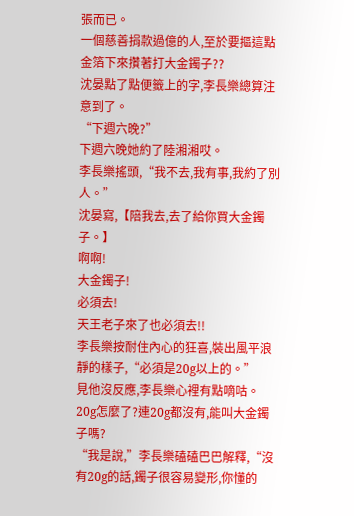張而已。
一個慈善捐款過億的人,至於要摳這點金箔下來攢著打大金鐲子??
沈晏點了點便籤上的字,李長樂總算注意到了。
“下週六晚?”
下週六晚她約了陸湘湘哎。
李長樂搖頭,“我不去,我有事,我約了別人。”
沈晏寫,【陪我去,去了給你買大金鐲子。】
啊啊!
大金鐲子!
必須去!
天王老子來了也必須去!!
李長樂按耐住內心的狂喜,裝出風平浪靜的樣子,“必須是20g以上的。”
見他沒反應,李長樂心裡有點嘀咕。
20g怎麼了?連20g都沒有,能叫大金鐲子嗎?
“我是說,”李長樂磕磕巴巴解釋,“沒有20g的話,鐲子很容易變形,你懂的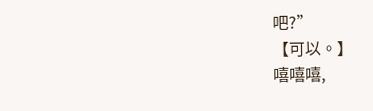吧?”
【可以。】
嘻嘻嘻,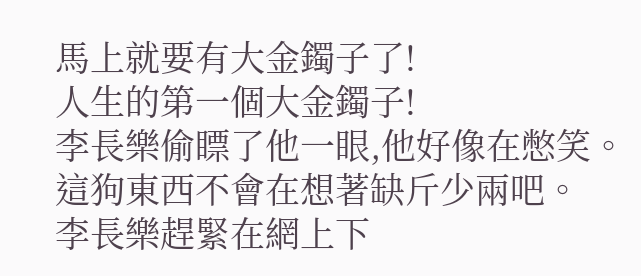馬上就要有大金鐲子了!
人生的第一個大金鐲子!
李長樂偷瞟了他一眼,他好像在憋笑。
這狗東西不會在想著缺斤少兩吧。
李長樂趕緊在網上下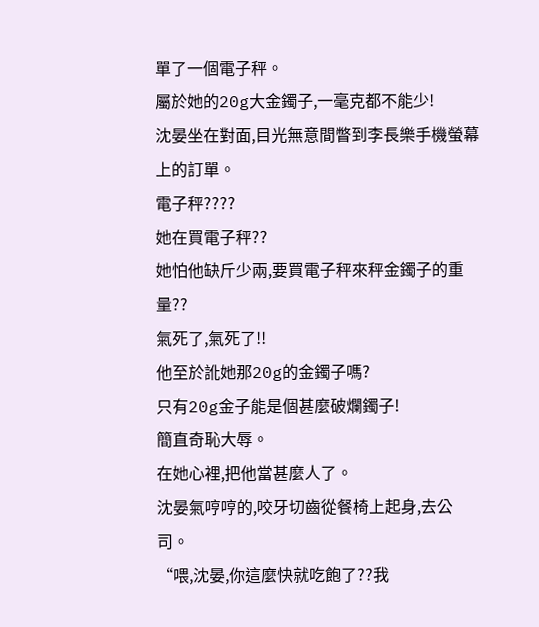單了一個電子秤。
屬於她的20g大金鐲子,一毫克都不能少!
沈晏坐在對面,目光無意間瞥到李長樂手機螢幕上的訂單。
電子秤????
她在買電子秤??
她怕他缺斤少兩,要買電子秤來秤金鐲子的重量??
氣死了,氣死了!!
他至於訛她那20g的金鐲子嗎?
只有20g金子能是個甚麼破爛鐲子!
簡直奇恥大辱。
在她心裡,把他當甚麼人了。
沈晏氣哼哼的,咬牙切齒從餐椅上起身,去公司。
“喂,沈晏,你這麼快就吃飽了??我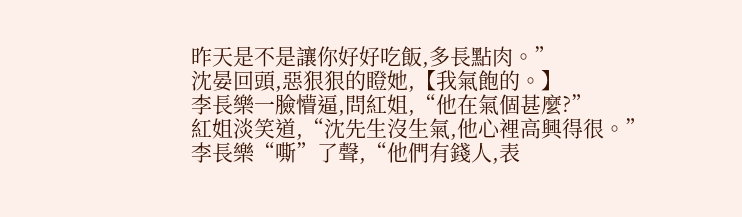昨天是不是讓你好好吃飯,多長點肉。”
沈晏回頭,惡狠狠的瞪她,【我氣飽的。】
李長樂一臉懵逼,問紅姐,“他在氣個甚麼?”
紅姐淡笑道,“沈先生沒生氣,他心裡高興得很。”
李長樂“嘶”了聲,“他們有錢人,表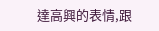達高興的表情,跟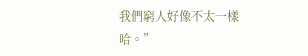我們窮人好像不太一樣哈。”